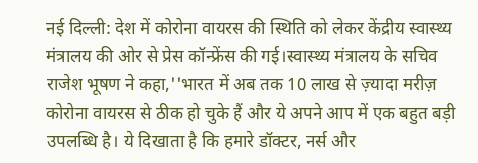नई दिल्ली: देश में कोरोना वायरस की स्थिति को लेकर केंद्रीय स्वास्थ्य मंत्रालय की ओर से प्रेस कॉन्फ्रेंस की गई।स्वास्थ्य मंत्रालय के सचिव राजेश भूषण ने कहा,''भारत में अब तक 10 लाख से ज़्यादा मरीज़ कोरोना वायरस से ठीक हो चुके हैं और ये अपने आप में एक बहुत बड़ी उपलब्धि है। ये दिखाता है कि हमारे डॉक्टर, नर्स और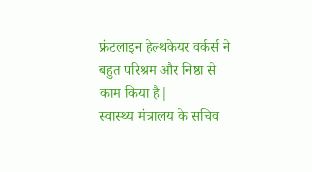फ्रंटलाइन हेल्थकेयर वर्कर्स ने बहुत परिश्रम और निष्ठा से काम किया है|
स्वास्थ्य मंत्रालय के सचिव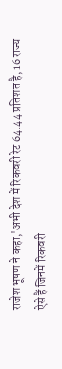राजेश भूषण ने कहा,'अभी देश में रिकवरी रेट 64.44 प्रतिशत है, 16 राज्य ऐसे हैं जिनमें रिकवरी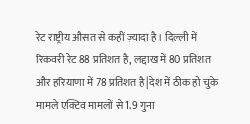रेट राष्ट्रीय औसत से कहीं ज़्यादा है। दिल्ली में रिकवरी रेट 88 प्रतिशत है, लद्दाख में 80 प्रतिशत और हरियाणा में 78 प्रतिशत है|देश में ठीक हो चुके मामले एक्टिव मामलों से 1.9 गुना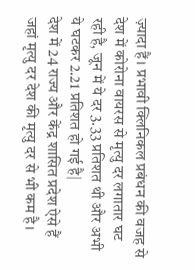ज़्यादा हैं। प्रभावी क्लिनिकल प्रबंधन की वजह से देश में कोरोना वायरस से मृत्यु दर लगातार घट रही है, जून में ये दर 3.33 प्रतिशत थी और अभी ये घटकर 2.21 प्रतिशत हो गई है|
देश में 24 राज्य और केंद्र शासित प्रदेश ऐसे हैं जहां मृत्यु दर देश की मृत्यु दर से भी कम है।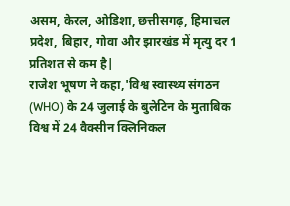असम, केरल, ओडिशा, छत्तीसगढ़, हिमाचल प्रदेश, बिहार, गोवा और झारखंड में मृत्यु दर 1 प्रतिशत से कम है|
राजेश भूषण ने कहा,'विश्व स्वास्थ्य संगठन (WHO) के 24 जुलाई के बुलेटिन के मुताबिक विश्व में 24 वैक्सीन क्लिनिकल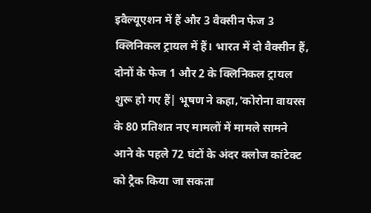इवैल्यूएशन में हैं और 3 वैक्सीन फेज 3 क्लिनिकल ट्रायल में हैं। भारत में दो वैक्सीन हैं, दोनों के फेज 1 और 2 के क्लिनिकल ट्रायल शुरू हो गए हैं| भूषण ने कहा,'कोरोना वायरस के 80 प्रतिशत नए मामलों में मामले सामने आने के पहले 72 घंटों के अंदर क्लोज कांटेक्ट को ट्रैक किया जा सकता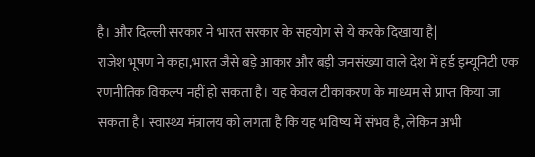है। और दिल्ली सरकार ने भारत सरकार के सहयोग से ये करके दिखाया है|
राजेश भूषण ने कहा,भारत जैसे बड़े आकार और बड़ी जनसंख्या वाले देश में हर्ड इम्यूनिटी एक रणनीतिक विकल्प नहीं हो सकता है। यह केवल टीकाकरण के माध्यम से प्राप्त किया जा सकता है। स्वास्थ्य मंत्रालय को लगता है कि यह भविष्य में संभव है, लेकिन अभी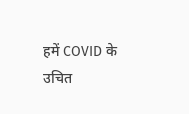हमें COVID के उचित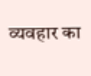व्यवहार का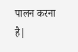पालन करना है|